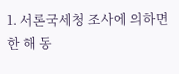1. 서론국세청 조사에 의하면 한 해 동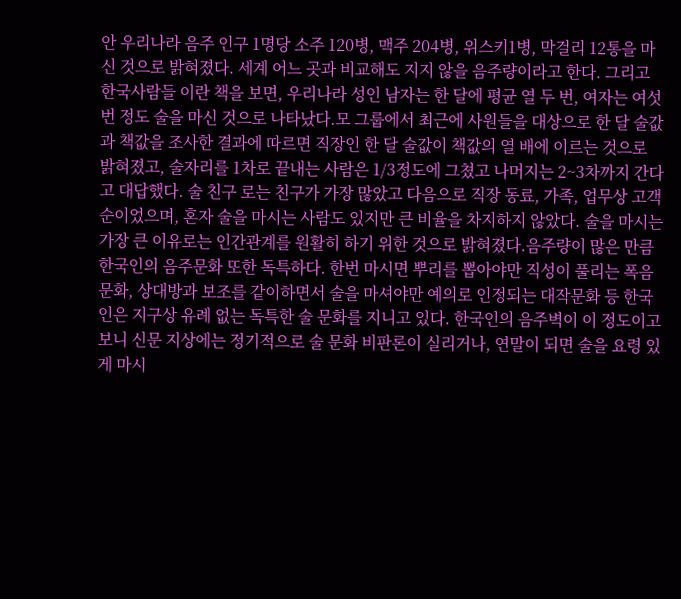안 우리나라 음주 인구 1명당 소주 120병, 맥주 204병, 위스키1병, 막걸리 12통을 마신 것으로 밝혀졌다. 세계 어느 곳과 비교해도 지지 않을 음주량이라고 한다. 그리고 한국사람들 이란 책을 보면, 우리나라 성인 남자는 한 달에 평균 열 두 번, 여자는 여섯 번 정도 술을 마신 것으로 나타났다.모 그룹에서 최근에 사원들을 대상으로 한 달 술값과 책값을 조사한 결과에 따르면 직장인 한 달 술값이 책값의 열 배에 이르는 것으로 밝혀졌고, 술자리를 1차로 끝내는 사람은 1/3정도에 그쳤고 나머지는 2~3차까지 간다고 대답했다. 술 친구 로는 친구가 가장 많았고 다음으로 직장 동료, 가족, 업무상 고객 순이었으며, 혼자 술을 마시는 사람도 있지만 큰 비율을 차지하지 않았다. 술을 마시는 가장 큰 이유로는 인간관계를 원활히 하기 위한 것으로 밝혀졌다.음주량이 많은 만큼 한국인의 음주문화 또한 독특하다. 한번 마시면 뿌리를 뽑아야만 직성이 풀리는 폭음 문화, 상대방과 보조를 같이하면서 술을 마셔야만 예의로 인정되는 대작문화 등 한국인은 지구상 유례 없는 독특한 술 문화를 지니고 있다. 한국인의 음주벽이 이 정도이고 보니 신문 지상에는 정기적으로 술 문화 비판론이 실리거나, 연말이 되면 술을 요령 있게 마시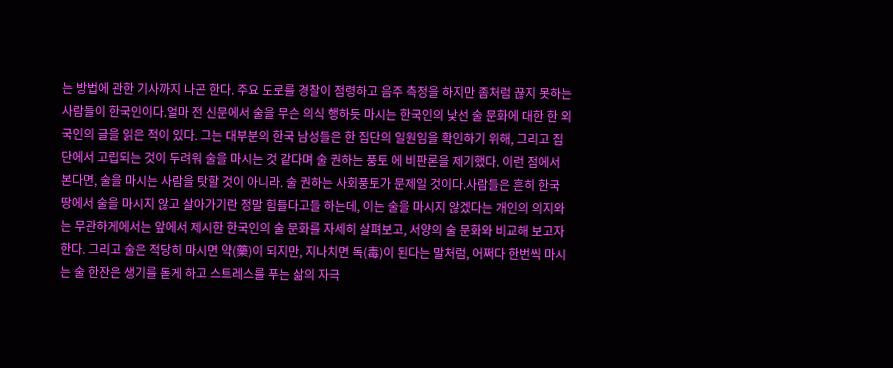는 방법에 관한 기사까지 나곤 한다. 주요 도로를 경찰이 점령하고 음주 측정을 하지만 좀처럼 끊지 못하는 사람들이 한국인이다.얼마 전 신문에서 술을 무슨 의식 행하듯 마시는 한국인의 낯선 술 문화에 대한 한 외국인의 글을 읽은 적이 있다. 그는 대부분의 한국 남성들은 한 집단의 일원임을 확인하기 위해, 그리고 집단에서 고립되는 것이 두려워 술을 마시는 것 같다며 술 권하는 풍토 에 비판론을 제기했다. 이런 점에서 본다면, 술을 마시는 사람을 탓할 것이 아니라. 술 권하는 사회풍토가 문제일 것이다.사람들은 흔히 한국 땅에서 술을 마시지 않고 살아가기란 정말 힘들다고들 하는데, 이는 술을 마시지 않겠다는 개인의 의지와는 무관하게에서는 앞에서 제시한 한국인의 술 문화를 자세히 살펴보고, 서양의 술 문화와 비교해 보고자 한다. 그리고 술은 적당히 마시면 약(藥)이 되지만, 지나치면 독(毒)이 된다는 말처럼, 어쩌다 한번씩 마시는 술 한잔은 생기를 돋게 하고 스트레스를 푸는 삶의 자극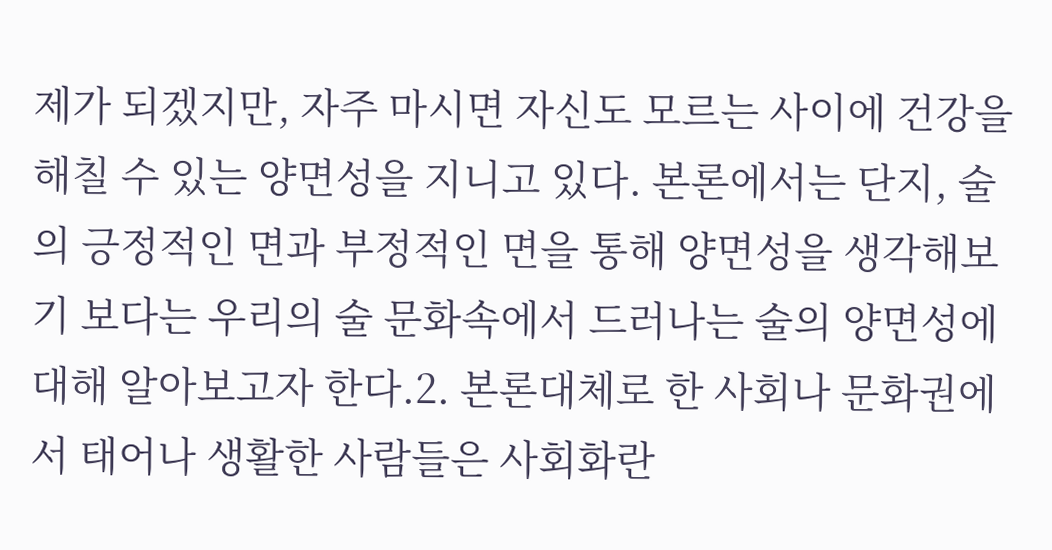제가 되겠지만, 자주 마시면 자신도 모르는 사이에 건강을 해칠 수 있는 양면성을 지니고 있다. 본론에서는 단지, 술의 긍정적인 면과 부정적인 면을 통해 양면성을 생각해보기 보다는 우리의 술 문화속에서 드러나는 술의 양면성에 대해 알아보고자 한다.2. 본론대체로 한 사회나 문화권에서 태어나 생활한 사람들은 사회화란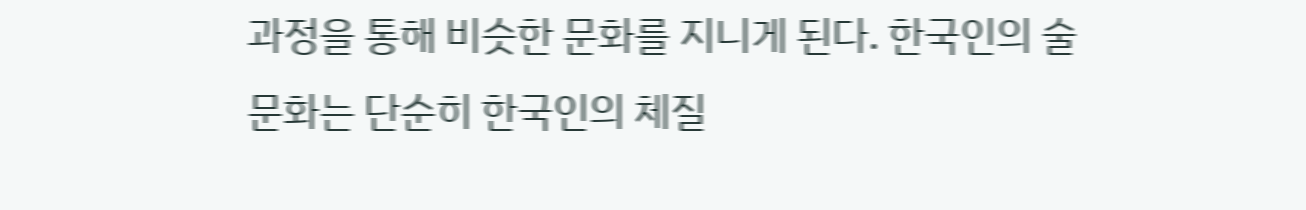과정을 통해 비슷한 문화를 지니게 된다. 한국인의 술 문화는 단순히 한국인의 체질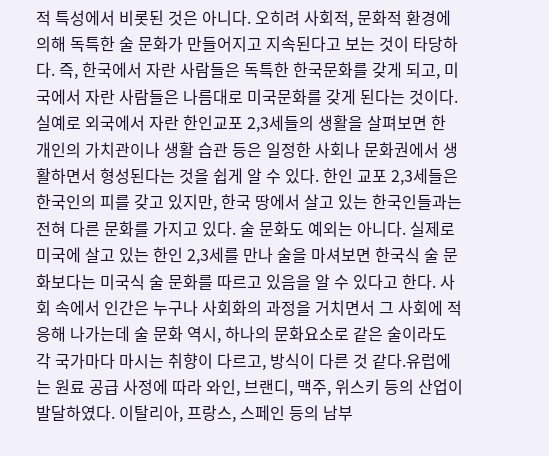적 특성에서 비롯된 것은 아니다. 오히려 사회적, 문화적 환경에 의해 독특한 술 문화가 만들어지고 지속된다고 보는 것이 타당하다. 즉, 한국에서 자란 사람들은 독특한 한국문화를 갖게 되고, 미국에서 자란 사람들은 나름대로 미국문화를 갖게 된다는 것이다. 실예로 외국에서 자란 한인교포 2,3세들의 생활을 살펴보면 한 개인의 가치관이나 생활 습관 등은 일정한 사회나 문화권에서 생활하면서 형성된다는 것을 쉽게 알 수 있다. 한인 교포 2,3세들은 한국인의 피를 갖고 있지만, 한국 땅에서 살고 있는 한국인들과는 전혀 다른 문화를 가지고 있다. 술 문화도 예외는 아니다. 실제로 미국에 살고 있는 한인 2,3세를 만나 술을 마셔보면 한국식 술 문화보다는 미국식 술 문화를 따르고 있음을 알 수 있다고 한다. 사회 속에서 인간은 누구나 사회화의 과정을 거치면서 그 사회에 적응해 나가는데 술 문화 역시, 하나의 문화요소로 같은 술이라도 각 국가마다 마시는 취향이 다르고, 방식이 다른 것 같다.유럽에는 원료 공급 사정에 따라 와인, 브랜디, 맥주, 위스키 등의 산업이 발달하였다. 이탈리아, 프랑스, 스페인 등의 남부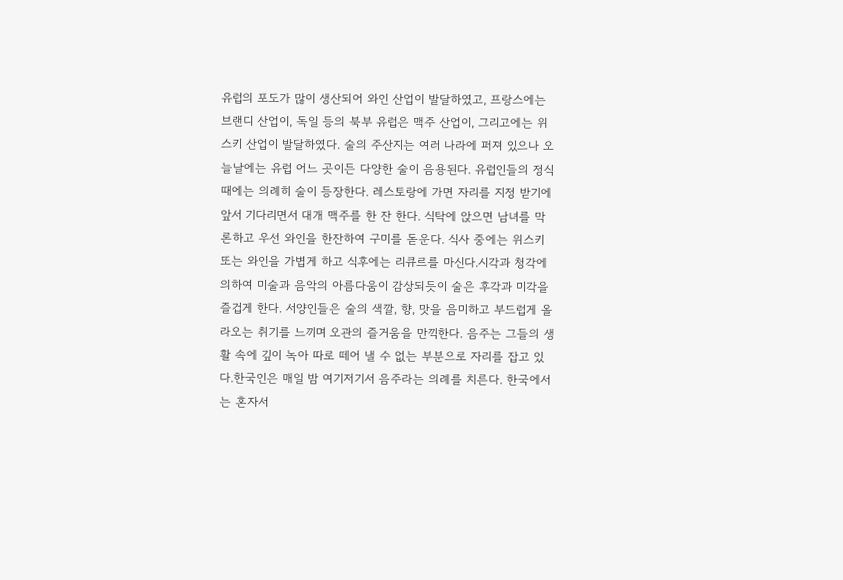유럽의 포도가 많이 생산되어 와인 산업이 발달하였고, 프랑스에는 브랜디 산업이, 독일 등의 북부 유럽은 맥주 산업이, 그리고에는 위스키 산업이 발달하였다. 술의 주산지는 여러 나라에 퍼져 있으나 오늘날에는 유럽 어느 곳이든 다양한 술이 음용된다. 유럽인들의 정식 때에는 의례히 술이 등장한다. 레스토랑에 가면 자리를 지정 받기에 앞서 기다리면서 대개 맥주를 한 잔 한다. 식탁에 앉으면 남녀를 막론하고 우선 와인을 한잔하여 구미를 돋운다. 식사 중에는 위스키 또는 와인을 가볍게 하고 식후에는 리큐르를 마신다.시각과 청각에 의하여 미술과 음악의 아름다움이 감상되듯이 술은 후각과 미각을 즐겁게 한다. 서양인들은 술의 색깔, 향, 맛을 음미하고 부드럽게 올라오는 취기를 느끼며 오관의 즐거움을 만끽한다. 음주는 그들의 생활 속에 깊이 녹아 따로 떼어 낼 수 없는 부분으로 자리를 잡고 있다.한국인은 매일 밤 여기저기서 음주라는 의례를 치른다. 한국에서는 혼자서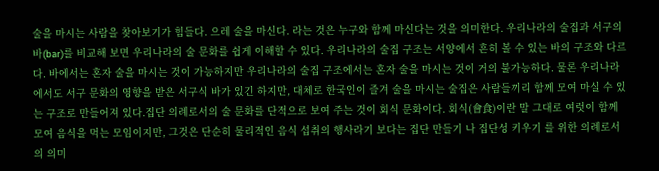술을 마시는 사람을 찾아보기가 힘들다. 으레 술을 마신다. 라는 것은 누구와 함께 마신다는 것을 의미한다. 우리나라의 술집과 서구의 바(bar)를 비교해 보면 우리나라의 술 문화를 쉽게 이해할 수 있다. 우리나라의 술집 구조는 서양에서 흔히 볼 수 있는 바의 구조와 다르다. 바에서는 혼자 술을 마시는 것이 가능하지만 우리나라의 술집 구조에서는 혼자 술을 마시는 것이 거의 불가능하다. 물론 우리나라에서도 서구 문화의 영향을 받은 서구식 바가 있긴 하지만, 대체로 한국인이 즐겨 술을 마시는 술집은 사람들끼리 함께 모여 마실 수 있는 구조로 만들어져 있다.집단 의례로서의 술 문화를 단적으로 보여 주는 것이 회식 문화이다. 회식(會食)이란 말 그대로 여럿이 함께 모여 음식을 먹는 모임이지만, 그것은 단순히 물리적인 음식 섭취의 행사라기 보다는 집단 만들기 나 집단성 키우기 를 위한 의례로서의 의미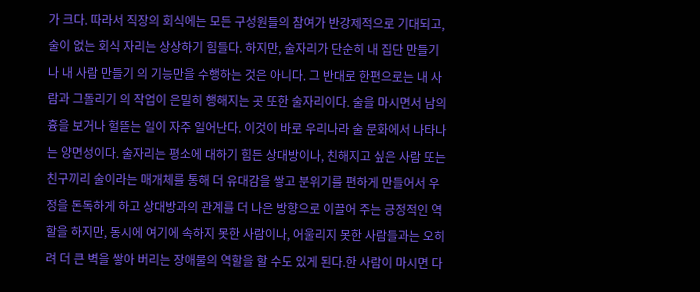가 크다. 따라서 직장의 회식에는 모든 구성원들의 참여가 반강제적으로 기대되고, 술이 없는 회식 자리는 상상하기 힘들다. 하지만, 술자리가 단순히 내 집단 만들기 나 내 사람 만들기 의 기능만을 수행하는 것은 아니다. 그 반대로 한편으로는 내 사람과 그돌리기 의 작업이 은밀히 행해지는 곳 또한 술자리이다. 술을 마시면서 남의 흉을 보거나 헐뜯는 일이 자주 일어난다. 이것이 바로 우리나라 술 문화에서 나타나는 양면성이다. 술자리는 평소에 대하기 힘든 상대방이나, 친해지고 싶은 사람 또는 친구끼리 술이라는 매개체를 통해 더 유대감을 쌓고 분위기를 편하게 만들어서 우정을 돈독하게 하고 상대방과의 관계를 더 나은 방향으로 이끌어 주는 긍정적인 역할을 하지만, 동시에 여기에 속하지 못한 사람이나, 어울리지 못한 사람들과는 오히려 더 큰 벽을 쌓아 버리는 장애물의 역할을 할 수도 있게 된다.한 사람이 마시면 다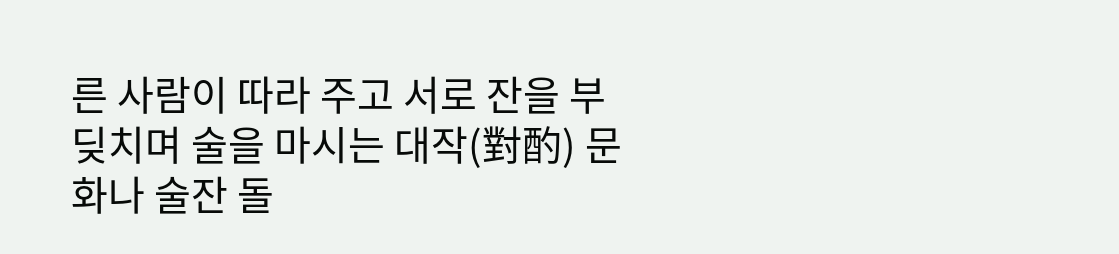른 사람이 따라 주고 서로 잔을 부딪치며 술을 마시는 대작(對酌) 문화나 술잔 돌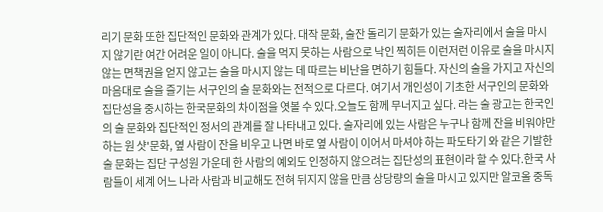리기 문화 또한 집단적인 문화와 관계가 있다. 대작 문화, 술잔 돌리기 문화가 있는 술자리에서 술을 마시지 않기란 여간 어려운 일이 아니다. 술을 먹지 못하는 사람으로 낙인 찍히든 이런저런 이유로 술을 마시지 않는 면책권을 얻지 않고는 술을 마시지 않는 데 따르는 비난을 면하기 힘들다. 자신의 술을 가지고 자신의 마음대로 술을 즐기는 서구인의 술 문화와는 전적으로 다르다. 여기서 개인성이 기초한 서구인의 문화와 집단성을 중시하는 한국문화의 차이점을 엿볼 수 있다.오늘도 함께 무너지고 싶다. 라는 술 광고는 한국인의 술 문화와 집단적인 정서의 관계를 잘 나타내고 있다. 술자리에 있는 사람은 누구나 함께 잔을 비워야만 하는 원 샷'문화, 옆 사람이 잔을 비우고 나면 바로 옆 사람이 이어서 마셔야 하는 파도타기 와 같은 기발한 술 문화는 집단 구성원 가운데 한 사람의 예외도 인정하지 않으려는 집단성의 표현이라 할 수 있다.한국 사람들이 세계 어느 나라 사람과 비교해도 전혀 뒤지지 않을 만큼 상당량의 술을 마시고 있지만 알코올 중독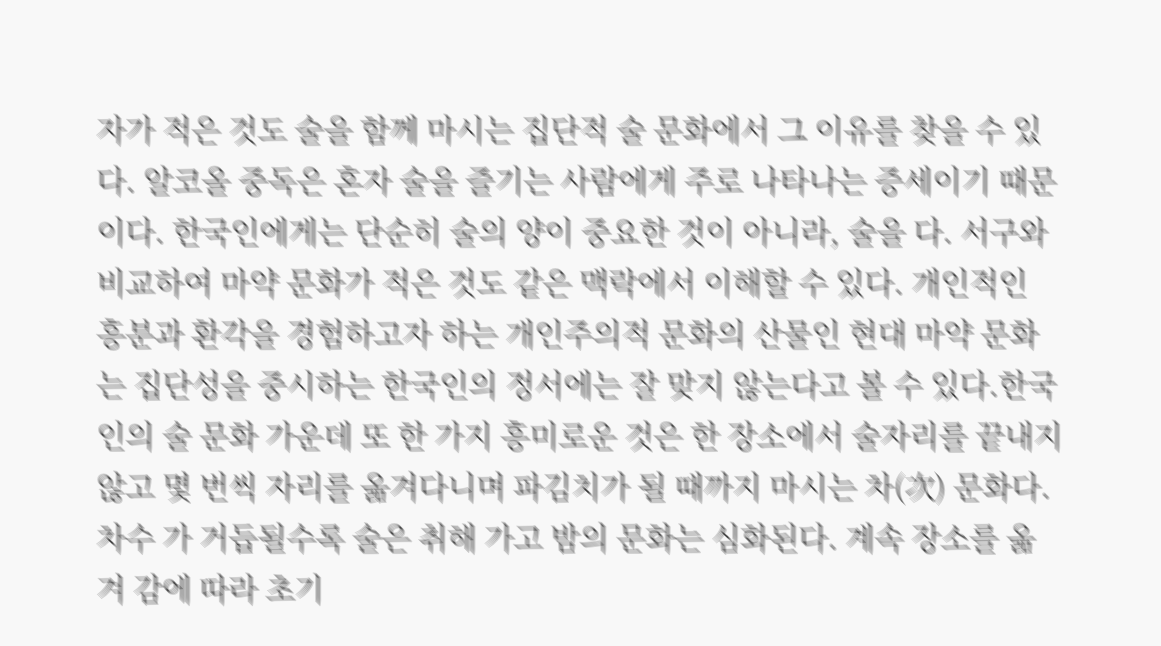자가 적은 것도 술을 함께 마시는 집단적 술 문화에서 그 이유를 찾을 수 있다. 알코올 중독은 혼자 술을 즐기는 사람에게 주로 나타나는 증세이기 때문이다. 한국인에게는 단순히 술의 양이 중요한 것이 아니라, 술을 다. 서구와 비교하여 마약 문화가 적은 것도 같은 맥락에서 이해할 수 있다. 개인적인 흥분과 환각을 경험하고자 하는 개인주의적 문화의 산물인 현대 마약 문화는 집단성을 중시하는 한국인의 정서에는 잘 맞지 않는다고 볼 수 있다.한국인의 술 문화 가운데 또 한 가지 흥미로운 것은 한 장소에서 술자리를 끝내지 않고 몇 번씩 자리를 옮겨다니며 파김치가 될 때까지 마시는 차(次) 문화다. 차수 가 거듭될수록 술은 취해 가고 밤의 문화는 심화된다. 계속 장소를 옮겨 감에 따라 초기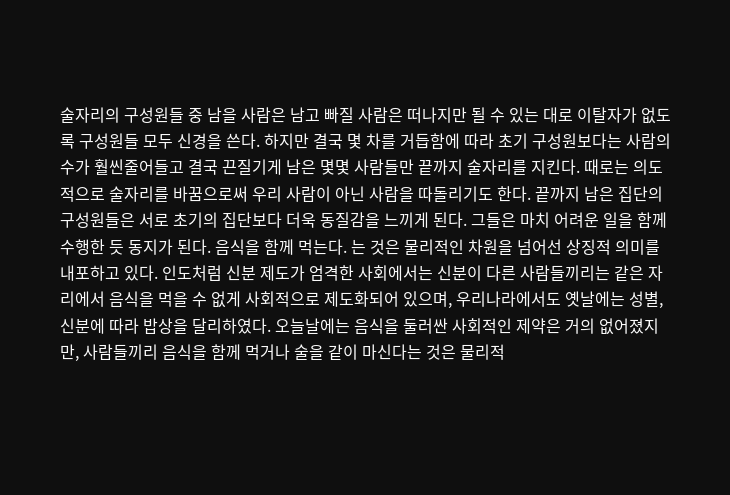술자리의 구성원들 중 남을 사람은 남고 빠질 사람은 떠나지만 될 수 있는 대로 이탈자가 없도록 구성원들 모두 신경을 쓴다. 하지만 결국 몇 차를 거듭함에 따라 초기 구성원보다는 사람의 수가 훨씬줄어들고 결국 끈질기게 남은 몇몇 사람들만 끝까지 술자리를 지킨다. 때로는 의도적으로 술자리를 바꿈으로써 우리 사람이 아닌 사람을 따돌리기도 한다. 끝까지 남은 집단의 구성원들은 서로 초기의 집단보다 더욱 동질감을 느끼게 된다. 그들은 마치 어려운 일을 함께 수행한 듯 동지가 된다. 음식을 함께 먹는다. 는 것은 물리적인 차원을 넘어선 상징적 의미를 내포하고 있다. 인도처럼 신분 제도가 엄격한 사회에서는 신분이 다른 사람들끼리는 같은 자리에서 음식을 먹을 수 없게 사회적으로 제도화되어 있으며, 우리나라에서도 옛날에는 성별, 신분에 따라 밥상을 달리하였다. 오늘날에는 음식을 둘러싼 사회적인 제약은 거의 없어졌지만, 사람들끼리 음식을 함께 먹거나 술을 같이 마신다는 것은 물리적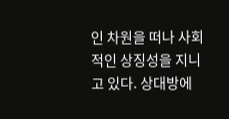인 차원을 떠나 사회적인 상징성을 지니고 있다. 상대방에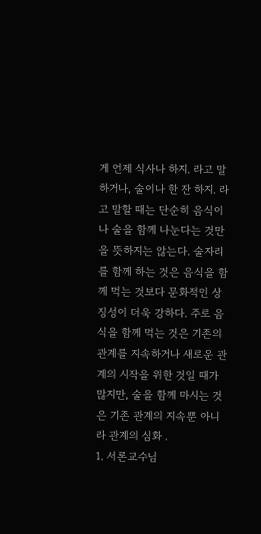게 언제 식사나 하지. 라고 말하거나, 술이나 한 잔 하지. 라고 말할 때는 단순히 음식이나 술을 함께 나눈다는 것만을 뜻하지는 않는다. 술자리를 함께 하는 것은 음식을 함께 먹는 것보다 문화적인 상징성이 더욱 강하다. 주로 음식을 함께 먹는 것은 기존의 관계를 지속하거나 새로운 관계의 시작을 위한 것일 때가 많지만, 술을 함께 마시는 것은 기존 관계의 지속뿐 아니라 관계의 심화 .
1. 서론교수님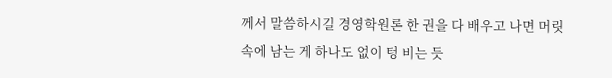께서 말씀하시길 경영학원론 한 권을 다 배우고 나면 머릿속에 남는 게 하나도 없이 텅 비는 듯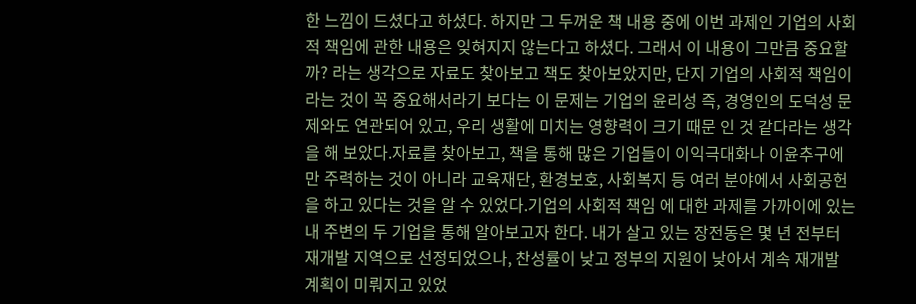한 느낌이 드셨다고 하셨다. 하지만 그 두꺼운 책 내용 중에 이번 과제인 기업의 사회적 책임에 관한 내용은 잊혀지지 않는다고 하셨다. 그래서 이 내용이 그만큼 중요할까? 라는 생각으로 자료도 찾아보고 책도 찾아보았지만, 단지 기업의 사회적 책임이라는 것이 꼭 중요해서라기 보다는 이 문제는 기업의 윤리성 즉, 경영인의 도덕성 문제와도 연관되어 있고, 우리 생활에 미치는 영향력이 크기 때문 인 것 같다라는 생각을 해 보았다.자료를 찾아보고, 책을 통해 많은 기업들이 이익극대화나 이윤추구에만 주력하는 것이 아니라 교육재단, 환경보호, 사회복지 등 여러 분야에서 사회공헌을 하고 있다는 것을 알 수 있었다.기업의 사회적 책임 에 대한 과제를 가까이에 있는 내 주변의 두 기업을 통해 알아보고자 한다. 내가 살고 있는 장전동은 몇 년 전부터 재개발 지역으로 선정되었으나, 찬성률이 낮고 정부의 지원이 낮아서 계속 재개발 계획이 미뤄지고 있었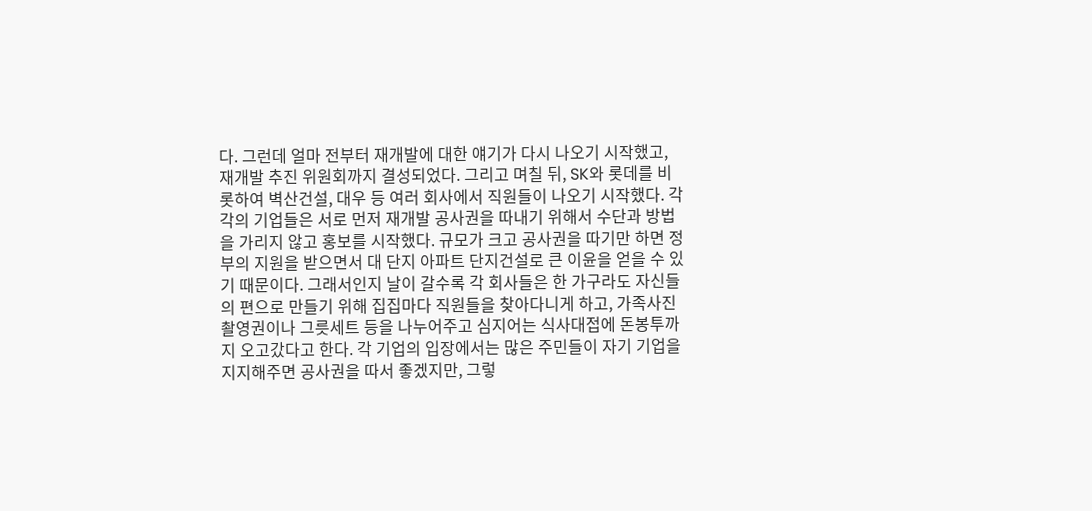다. 그런데 얼마 전부터 재개발에 대한 얘기가 다시 나오기 시작했고, 재개발 추진 위원회까지 결성되었다. 그리고 며칠 뒤, SK와 롯데를 비롯하여 벽산건설, 대우 등 여러 회사에서 직원들이 나오기 시작했다. 각각의 기업들은 서로 먼저 재개발 공사권을 따내기 위해서 수단과 방법을 가리지 않고 홍보를 시작했다. 규모가 크고 공사권을 따기만 하면 정부의 지원을 받으면서 대 단지 아파트 단지건설로 큰 이윤을 얻을 수 있기 때문이다. 그래서인지 날이 갈수록 각 회사들은 한 가구라도 자신들의 편으로 만들기 위해 집집마다 직원들을 찾아다니게 하고, 가족사진촬영권이나 그릇세트 등을 나누어주고 심지어는 식사대접에 돈봉투까지 오고갔다고 한다. 각 기업의 입장에서는 많은 주민들이 자기 기업을 지지해주면 공사권을 따서 좋겠지만, 그렇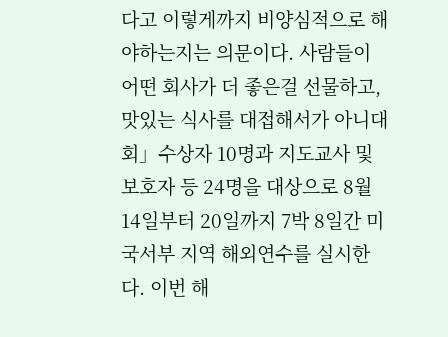다고 이렇게까지 비양심적으로 해야하는지는 의문이다. 사람들이 어떤 회사가 더 좋은걸 선물하고, 맛있는 식사를 대접해서가 아니대회」수상자 10명과 지도교사 및 보호자 등 24명을 대상으로 8월 14일부터 20일까지 7박 8일간 미국서부 지역 해외연수를 실시한다. 이번 해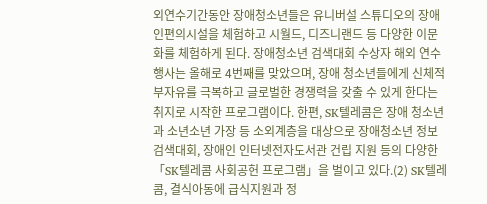외연수기간동안 장애청소년들은 유니버설 스튜디오의 장애인편의시설을 체험하고 시월드, 디즈니랜드 등 다양한 이문화를 체험하게 된다. 장애청소년 검색대회 수상자 해외 연수 행사는 올해로 4번째를 맞았으며, 장애 청소년들에게 신체적 부자유를 극복하고 글로벌한 경쟁력을 갖출 수 있게 한다는 취지로 시작한 프로그램이다. 한편, SK텔레콤은 장애 청소년과 소년소년 가장 등 소외계층을 대상으로 장애청소년 정보검색대회, 장애인 인터넷전자도서관 건립 지원 등의 다양한 「SK텔레콤 사회공헌 프로그램」을 벌이고 있다.(2) SK텔레콤, 결식아동에 급식지원과 정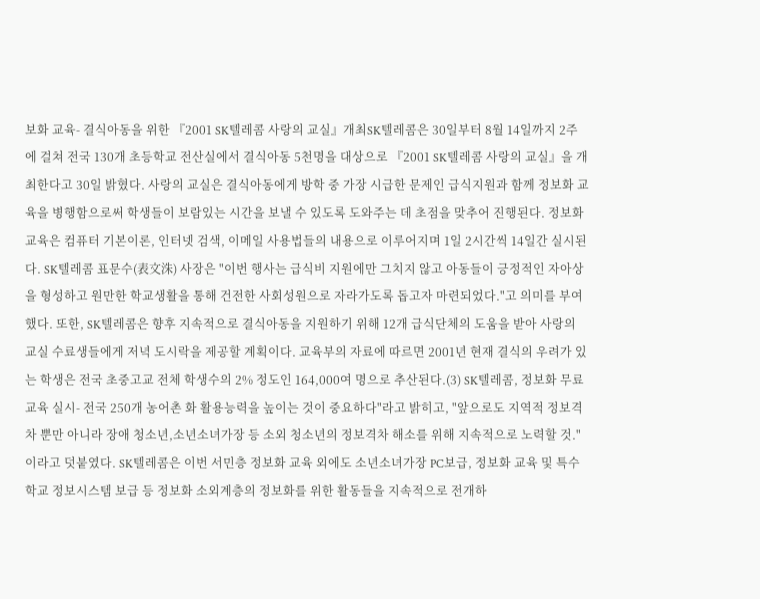보화 교육- 결식아동을 위한 『2001 SK텔레콤 사랑의 교실』개최SK텔레콤은 30일부터 8월 14일까지 2주에 걸쳐 전국 130개 초등학교 전산실에서 결식아동 5천명을 대상으로 『2001 SK텔레콤 사랑의 교실』을 개최한다고 30일 밝혔다. 사랑의 교실은 결식아동에게 방학 중 가장 시급한 문제인 급식지원과 함께 정보화 교육을 병행함으로써 학생들이 보람있는 시간을 보낼 수 있도록 도와주는 데 초점을 맞추어 진행된다. 정보화 교육은 컴퓨터 기본이론, 인터넷 검색, 이메일 사용법들의 내용으로 이루어지며 1일 2시간씩 14일간 실시된다. SK텔레콤 표문수(表文洙) 사장은 "이번 행사는 급식비 지원에만 그치지 않고 아동들이 긍정적인 자아상을 형성하고 원만한 학교생활을 통해 건전한 사회성원으로 자라가도록 돕고자 마련되었다."고 의미를 부여했다. 또한, SK텔레콤은 향후 지속적으로 결식아동을 지원하기 위해 12개 급식단체의 도움을 받아 사랑의 교실 수료생들에게 저녁 도시락을 제공할 계획이다. 교육부의 자료에 따르면 2001년 현재 결식의 우려가 있는 학생은 전국 초중고교 전체 학생수의 2% 정도인 164,000여 명으로 추산된다.(3) SK텔레콤, 정보화 무료 교육 실시- 전국 250개 농어촌 화 활용능력을 높이는 것이 중요하다"라고 밝히고, "앞으로도 지역적 정보격차 뿐만 아니라 장애 청소년,소년소녀가장 등 소외 청소년의 정보격차 해소를 위해 지속적으로 노력할 것."이라고 덧붙였다. SK텔레콤은 이번 서민층 정보화 교육 외에도 소년소녀가장 PC보급, 정보화 교육 및 특수학교 정보시스템 보급 등 정보화 소외계층의 정보화를 위한 활동들을 지속적으로 전개하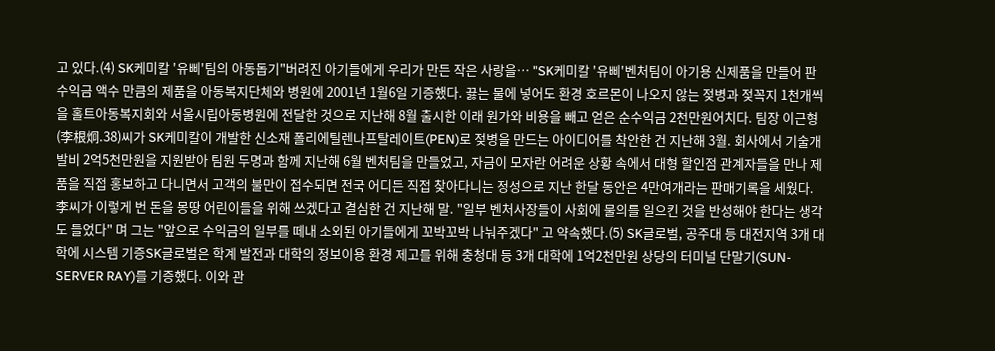고 있다.(4) SK케미칼 '유삐'팀의 아동돕기"버려진 아기들에게 우리가 만든 작은 사랑을… "SK케미칼 '유삐'벤처팀이 아기용 신제품을 만들어 판 수익금 액수 만큼의 제품을 아동복지단체와 병원에 2001년 1월6일 기증했다. 끓는 물에 넣어도 환경 호르몬이 나오지 않는 젖병과 젖꼭지 1천개씩을 홀트아동복지회와 서울시립아동병원에 전달한 것으로 지난해 8월 출시한 이래 원가와 비용을 빼고 얻은 순수익금 2천만원어치다. 팀장 이근형(李根炯.38)씨가 SK케미칼이 개발한 신소재 폴리에틸렌나프탈레이트(PEN)로 젖병을 만드는 아이디어를 착안한 건 지난해 3월. 회사에서 기술개발비 2억5천만원을 지원받아 팀원 두명과 함께 지난해 6월 벤처팀을 만들었고, 자금이 모자란 어려운 상황 속에서 대형 할인점 관계자들을 만나 제품을 직접 홍보하고 다니면서 고객의 불만이 접수되면 전국 어디든 직접 찾아다니는 정성으로 지난 한달 동안은 4만여개라는 판매기록을 세웠다. 李씨가 이렇게 번 돈을 몽땅 어린이들을 위해 쓰겠다고 결심한 건 지난해 말. "일부 벤처사장들이 사회에 물의를 일으킨 것을 반성해야 한다는 생각도 들었다" 며 그는 "앞으로 수익금의 일부를 떼내 소외된 아기들에게 꼬박꼬박 나눠주겠다" 고 약속했다.(5) SK글로벌, 공주대 등 대전지역 3개 대학에 시스템 기증SK글로벌은 학계 발전과 대학의 정보이용 환경 제고를 위해 충청대 등 3개 대학에 1억2천만원 상당의 터미널 단말기(SUN-SERVER RAY)를 기증했다. 이와 관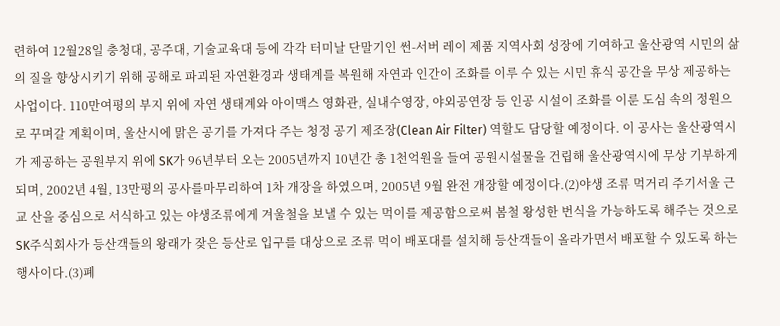련하여 12월28일 충청대, 공주대, 기술교육대 등에 각각 터미날 단말기인 썬-서버 레이 제품 지역사회 성장에 기여하고 울산광역 시민의 삶의 질을 향상시키기 위해 공해로 파괴된 자연환경과 생태계를 복원해 자연과 인간이 조화를 이루 수 있는 시민 휴식 공간을 무상 제공하는 사업이다. 110만여평의 부지 위에 자연 생태계와 아이맥스 영화관, 실내수영장, 야외공연장 등 인공 시설이 조화를 이룬 도심 속의 정원으로 꾸며갈 계획이며, 울산시에 맑은 공기를 가져다 주는 청정 공기 제조장(Clean Air Filter) 역할도 담당할 예정이다. 이 공사는 울산광역시가 제공하는 공원부지 위에 SK가 96년부터 오는 2005년까지 10년간 총 1천억원을 들여 공원시설물을 건립해 울산광역시에 무상 기부하게 되며, 2002년 4월, 13만평의 공사를마무리하여 1차 개장을 하였으며, 2005년 9월 완전 개장할 예정이다.(2)야생 조류 먹거리 주기서울 근교 산을 중심으로 서식하고 있는 야생조류에게 겨울철을 보낼 수 있는 먹이를 제공함으로써 봄철 왕성한 번식을 가능하도록 해주는 것으로 SK주식회사가 등산객들의 왕래가 잦은 등산로 입구를 대상으로 조류 먹이 배포대를 설치해 등산객들이 올라가면서 배포할 수 있도록 하는 행사이다.(3)폐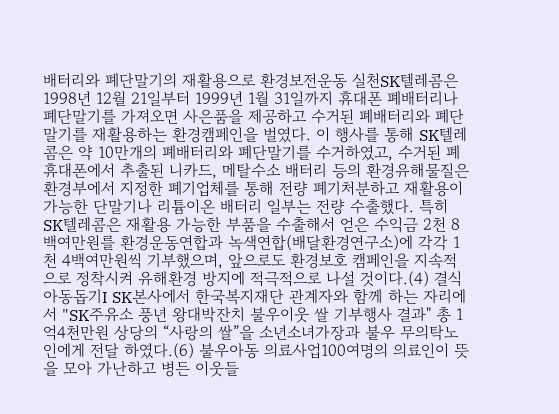배터리와 폐단말기의 재활용으로 환경보전운동 실천SK텔레콤은 1998년 12월 21일부터 1999년 1월 31일까지 휴대폰 폐배터리나 폐단말기를 가져오면 사은품을 제공하고 수거된 폐배터리와 폐단말기를 재활용하는 환경캠페인을 벌였다. 이 행사를 통해 SK텔레콤은 약 10만개의 폐배터리와 폐단말기를 수거하였고, 수거된 폐휴대폰에서 추출된 니카드, 메탈수소 배터리 등의 환경유해물질은 환경부에서 지정한 폐기업체를 통해 전량 폐기처분하고 재활용이 가능한 단말기나 리튬이온 배터리 일부는 전량 수출했다. 특히 SK텔레콤은 재활용 가능한 부품을 수출해서 얻은 수익금 2천 8백여만원를 환경운동연합과 녹색연합(배달환경연구소)에 각각 1천 4백여만원씩 기부했으며, 앞으로도 환경보호 캠페인을 지속적으로 정착시켜 유해환경 방지에 적극적으로 나설 것이다.(4) 결식아동돕기I SK본사에서 한국복지재단 관계자와 함께 하는 자리에서 "SK주유소 풍년 왕대박잔치 불우이웃 쌀 기부행사 결과" 총 1억4천만원 상당의 “사랑의 쌀”을 소년소녀가장과 불우 무의탁노인에게 전달 하였다.(6) 불우아동 의료사업100여명의 의료인이 뜻을 모아 가난하고 병든 이웃들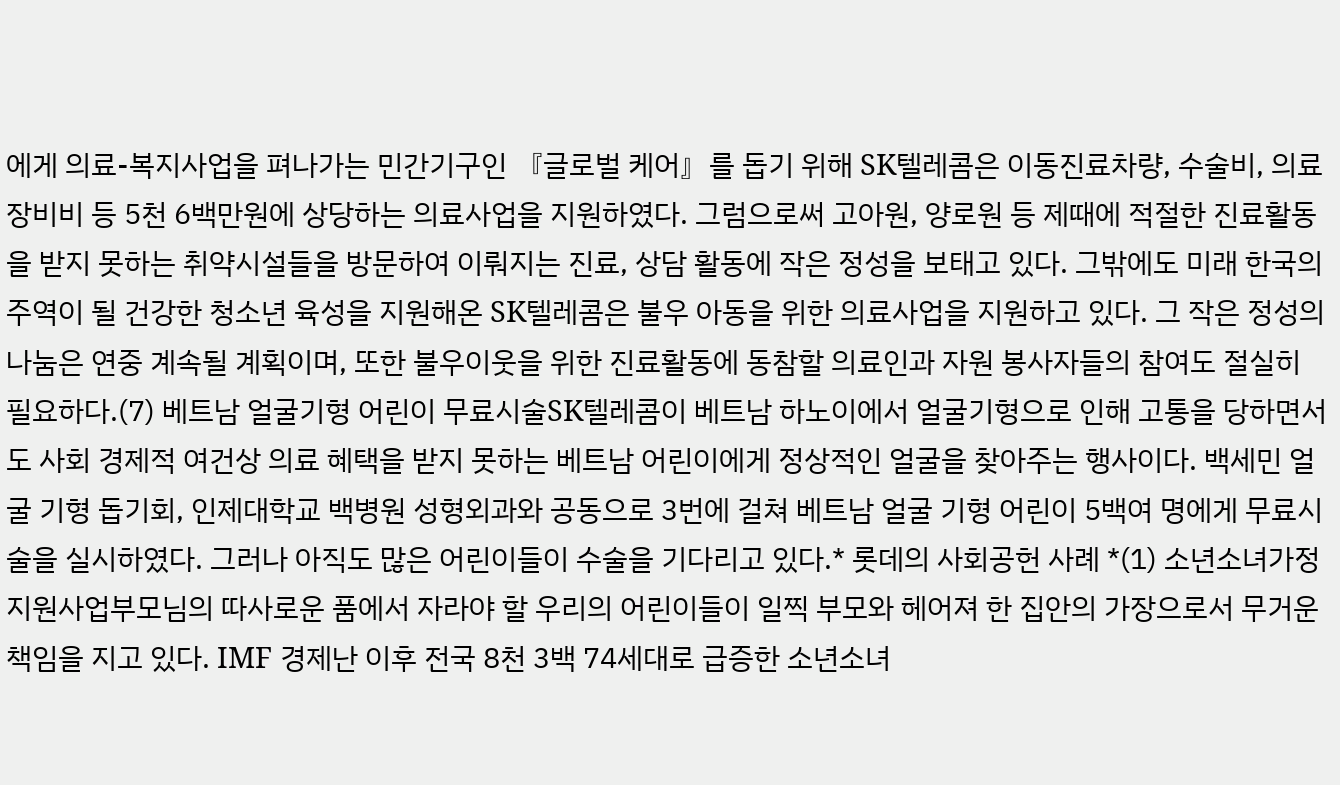에게 의료-복지사업을 펴나가는 민간기구인 『글로벌 케어』를 돕기 위해 SK텔레콤은 이동진료차량, 수술비, 의료장비비 등 5천 6백만원에 상당하는 의료사업을 지원하였다. 그럼으로써 고아원, 양로원 등 제때에 적절한 진료활동을 받지 못하는 취약시설들을 방문하여 이뤄지는 진료, 상담 활동에 작은 정성을 보태고 있다. 그밖에도 미래 한국의 주역이 될 건강한 청소년 육성을 지원해온 SK텔레콤은 불우 아동을 위한 의료사업을 지원하고 있다. 그 작은 정성의 나눔은 연중 계속될 계획이며, 또한 불우이웃을 위한 진료활동에 동참할 의료인과 자원 봉사자들의 참여도 절실히 필요하다.(7) 베트남 얼굴기형 어린이 무료시술SK텔레콤이 베트남 하노이에서 얼굴기형으로 인해 고통을 당하면서도 사회 경제적 여건상 의료 혜택을 받지 못하는 베트남 어린이에게 정상적인 얼굴을 찾아주는 행사이다. 백세민 얼굴 기형 돕기회, 인제대학교 백병원 성형외과와 공동으로 3번에 걸쳐 베트남 얼굴 기형 어린이 5백여 명에게 무료시술을 실시하였다. 그러나 아직도 많은 어린이들이 수술을 기다리고 있다.* 롯데의 사회공헌 사례 *(1) 소년소녀가정 지원사업부모님의 따사로운 품에서 자라야 할 우리의 어린이들이 일찍 부모와 헤어져 한 집안의 가장으로서 무거운 책임을 지고 있다. IMF 경제난 이후 전국 8천 3백 74세대로 급증한 소년소녀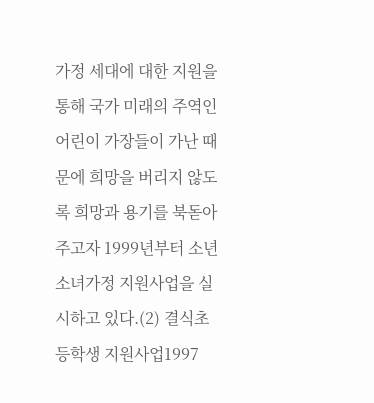가정 세대에 대한 지원을 통해 국가 미래의 주역인 어린이 가장들이 가난 때문에 희망을 버리지 않도록 희망과 용기를 북돋아주고자 1999년부터 소년소녀가정 지원사업을 실시하고 있다.(2) 결식초등학생 지원사업1997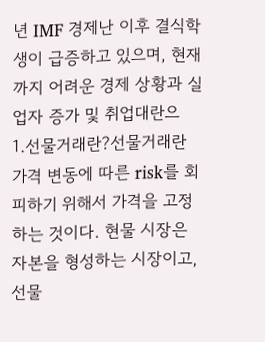년 IMF 경제난 이후 결식학생이 급증하고 있으며, 현재까지 어려운 경제 상황과 실업자 증가 및 취업대란으
1.선물거래란?선물거래란 가격 변동에 따른 risk를 회피하기 위해서 가격을 고정하는 것이다. 현물 시장은 자본을 형성하는 시장이고, 선물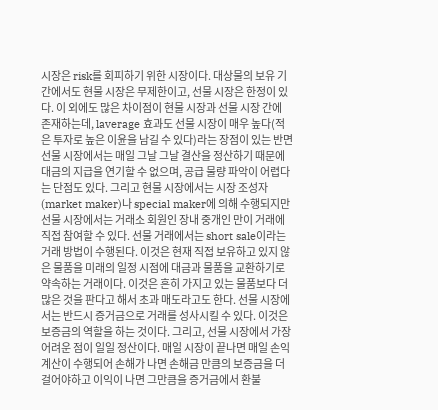시장은 risk를 회피하기 위한 시장이다. 대상물의 보유 기간에서도 현물 시장은 무제한이고, 선물 시장은 한정이 있다. 이 외에도 많은 차이점이 현물 시장과 선물 시장 간에 존재하는데, laverage 효과도 선물 시장이 매우 높다(적은 투자로 높은 이윤을 남길 수 있다)라는 장점이 있는 반면 선물 시장에서는 매일 그날 그날 결산을 정산하기 때문에 대금의 지급을 연기할 수 없으며, 공급 물량 파악이 어렵다는 단점도 있다. 그리고 현물 시장에서는 시장 조성자(market maker)나 special maker에 의해 수행되지만 선물 시장에서는 거래소 회원인 장내 중개인 만이 거래에 직접 참여할 수 있다. 선물 거래에서는 short sale이라는 거래 방법이 수행된다. 이것은 현재 직접 보유하고 있지 않은 물품을 미래의 일정 시점에 대금과 물품을 교환하기로 약속하는 거래이다. 이것은 흔히 가지고 있는 물품보다 더 많은 것을 판다고 해서 초과 매도라고도 한다. 선물 시장에서는 반드시 증거금으로 거래를 성사시킬 수 있다. 이것은 보증금의 역할을 하는 것이다. 그리고, 선물 시장에서 가장 어려운 점이 일일 정산이다. 매일 시장이 끝나면 매일 손익 계산이 수행되어 손해가 나면 손해금 만큼의 보증금을 더 걸어야하고 이익이 나면 그만큼을 증거금에서 환불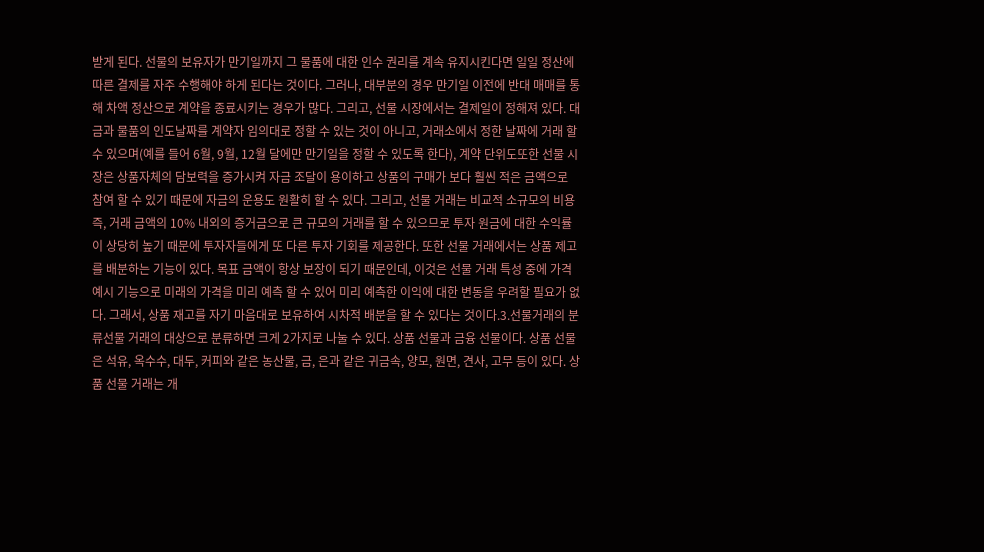받게 된다. 선물의 보유자가 만기일까지 그 물품에 대한 인수 권리를 계속 유지시킨다면 일일 정산에 따른 결제를 자주 수행해야 하게 된다는 것이다. 그러나, 대부분의 경우 만기일 이전에 반대 매매를 통해 차액 정산으로 계약을 종료시키는 경우가 많다. 그리고, 선물 시장에서는 결제일이 정해져 있다. 대금과 물품의 인도날짜를 계약자 임의대로 정할 수 있는 것이 아니고, 거래소에서 정한 날짜에 거래 할 수 있으며(예를 들어 6월, 9월, 12월 달에만 만기일을 정할 수 있도록 한다), 계약 단위도또한 선물 시장은 상품자체의 담보력을 증가시켜 자금 조달이 용이하고 상품의 구매가 보다 훨씬 적은 금액으로 참여 할 수 있기 때문에 자금의 운용도 원활히 할 수 있다. 그리고, 선물 거래는 비교적 소규모의 비용 즉, 거래 금액의 10% 내외의 증거금으로 큰 규모의 거래를 할 수 있으므로 투자 원금에 대한 수익률이 상당히 높기 때문에 투자자들에게 또 다른 투자 기회를 제공한다. 또한 선물 거래에서는 상품 제고를 배분하는 기능이 있다. 목표 금액이 항상 보장이 되기 때문인데, 이것은 선물 거래 특성 중에 가격 예시 기능으로 미래의 가격을 미리 예측 할 수 있어 미리 예측한 이익에 대한 변동을 우려할 필요가 없다. 그래서, 상품 재고를 자기 마음대로 보유하여 시차적 배분을 할 수 있다는 것이다.3.선물거래의 분류선물 거래의 대상으로 분류하면 크게 2가지로 나눌 수 있다. 상품 선물과 금융 선물이다. 상품 선물은 석유, 옥수수, 대두, 커피와 같은 농산물, 금, 은과 같은 귀금속, 양모, 원면, 견사, 고무 등이 있다. 상품 선물 거래는 개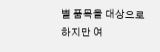별 품목을 대상으로 하지만 여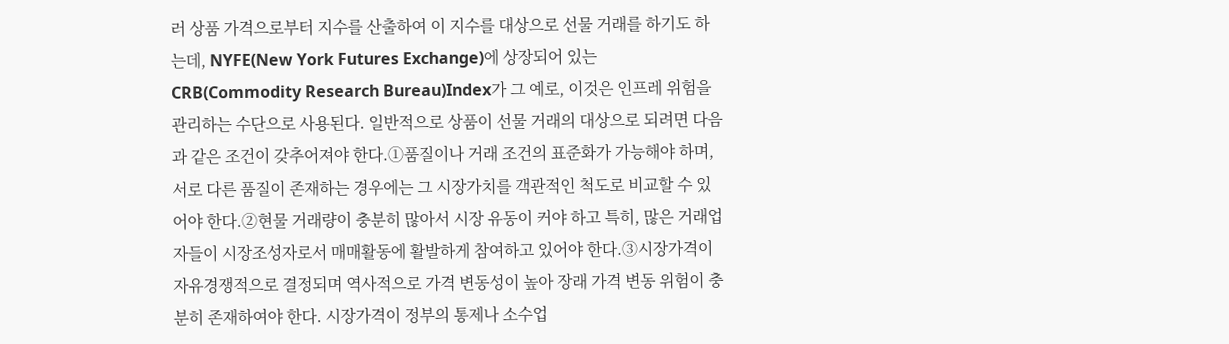러 상품 가격으로부터 지수를 산출하여 이 지수를 대상으로 선물 거래를 하기도 하는데, NYFE(New York Futures Exchange)에 상장되어 있는 CRB(Commodity Research Bureau)Index가 그 예로, 이것은 인프레 위험을 관리하는 수단으로 사용된다. 일반적으로 상품이 선물 거래의 대상으로 되려면 다음과 같은 조건이 갖추어져야 한다.①품질이나 거래 조건의 표준화가 가능해야 하며, 서로 다른 품질이 존재하는 경우에는 그 시장가치를 객관적인 척도로 비교할 수 있어야 한다.②현물 거래량이 충분히 많아서 시장 유동이 커야 하고 특히, 많은 거래업자들이 시장조성자로서 매매활동에 활발하게 참여하고 있어야 한다.③시장가격이 자유경쟁적으로 결정되며 역사적으로 가격 변동성이 높아 장래 가격 변동 위험이 충분히 존재하여야 한다. 시장가격이 정부의 통제나 소수업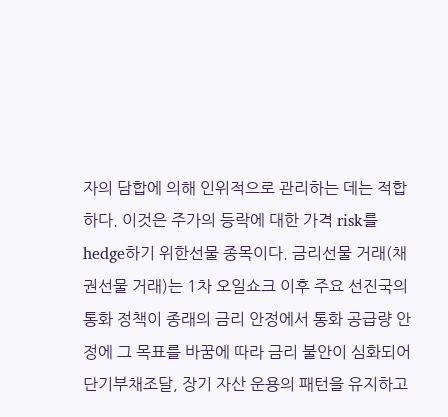자의 담합에 의해 인위적으로 관리하는 데는 적합하다. 이것은 주가의 등락에 대한 가격 risk를 hedge하기 위한선물 종목이다. 금리선물 거래(채권선물 거래)는 1차 오일쇼크 이후 주요 선진국의 통화 정책이 종래의 금리 안정에서 통화 공급량 안정에 그 목표를 바꿈에 따라 금리 불안이 심화되어 단기부채조달, 장기 자산 운용의 패턴을 유지하고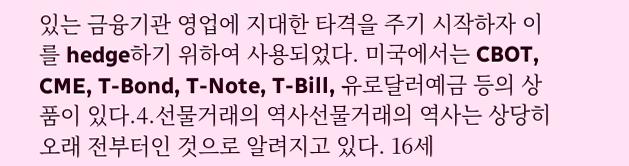있는 금융기관 영업에 지대한 타격을 주기 시작하자 이를 hedge하기 위하여 사용되었다. 미국에서는 CBOT, CME, T-Bond, T-Note, T-Bill, 유로달러예금 등의 상품이 있다.4.선물거래의 역사선물거래의 역사는 상당히 오래 전부터인 것으로 알려지고 있다. 16세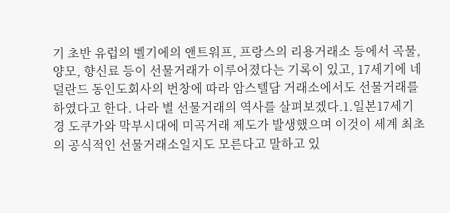기 초반 유럽의 벨기에의 앤트워프, 프랑스의 리용거래소 등에서 곡물, 양모, 향신료 등이 선물거래가 이루어졌다는 기록이 있고, 17세기에 네덜란드 동인도회사의 번창에 따라 암스텔담 거래소에서도 선물거래를 하였다고 한다. 나라 별 선물거래의 역사를 살펴보겠다.1.일본17세기경 도쿠가와 막부시대에 미곡거래 제도가 발생했으며 이것이 세계 최초의 공식적인 선물거래소일지도 모른다고 말하고 있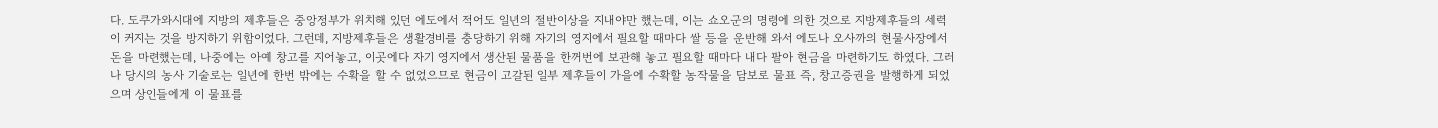다. 도쿠가와시대에 지방의 제후들은 중앙정부가 위치해 있던 에도에서 적어도 일년의 절반이상을 지내야만 했는데, 이는 쇼오군의 명령에 의한 것으로 지방제후들의 세력이 커지는 것을 방지하기 위함이었다. 그런데, 지방제후들은 생활경비를 충당하기 위해 자기의 영지에서 필요할 때마다 쌀 등을 운반해 와서 에도나 오사까의 현물사장에서 돈을 마련했는데, 나중에는 아예 창고를 지어놓고, 이곳에다 자기 영지에서 생산된 물품을 한꺼번에 보관해 놓고 필요할 때마다 내다 팔아 현금을 마련하기도 하였다. 그러나 당시의 농사 기술로는 일년에 한번 밖에는 수확을 할 수 없었으므로 현금이 고갈된 일부 제후들이 가을에 수확할 농작물을 담보로 물표 즉, 창고증권을 발행하게 되었으며 상인들에게 이 물표를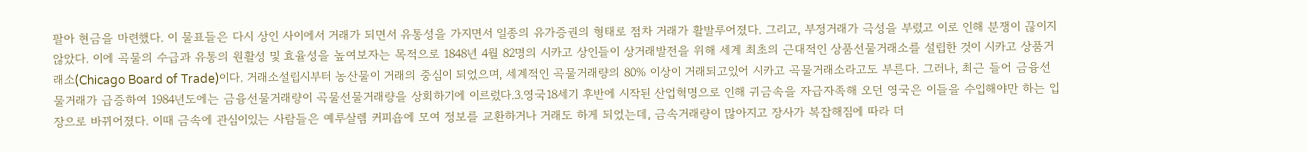팔아 현금을 마련했다. 이 물표들은 다시 상인 사이에서 거래가 되면서 유통성을 가지면서 일종의 유가증권의 형태로 점차 거래가 활발루어졌다. 그리고, 부정거래가 극성을 부렸고 이로 인해 분쟁이 끊이지 않았다. 이에 곡물의 수급과 유통의 원활성 및 효율성을 높여보자는 목적으로 1848년 4월 82명의 시카고 상인들이 상거래발전을 위해 세계 최초의 근대적인 상품선물거래소를 설립한 것이 시카고 상품거래소(Chicago Board of Trade)이다. 거래소설립시부터 농산물이 거래의 중심이 되었으며, 세계적인 곡물거래량의 80% 이상이 거래되고있어 시카고 곡물거래소라고도 부른다. 그러나, 최근 들어 금융선물거래가 급증하여 1984년도에는 금융선물거래량이 곡물선물거래량을 상회하기에 이르렀다.3.영국18세기 후반에 시작된 산업혁명으로 인해 귀금속을 자급자족해 오던 영국은 이들을 수입해야만 하는 입장으로 바뀌어졌다. 이때 금속에 관심이있는 사람들은 예루살렘 커피숍에 모여 정보를 교환하거나 거래도 하게 되었는데, 금속거래량이 많아지고 장사가 복잡해짐에 따라 더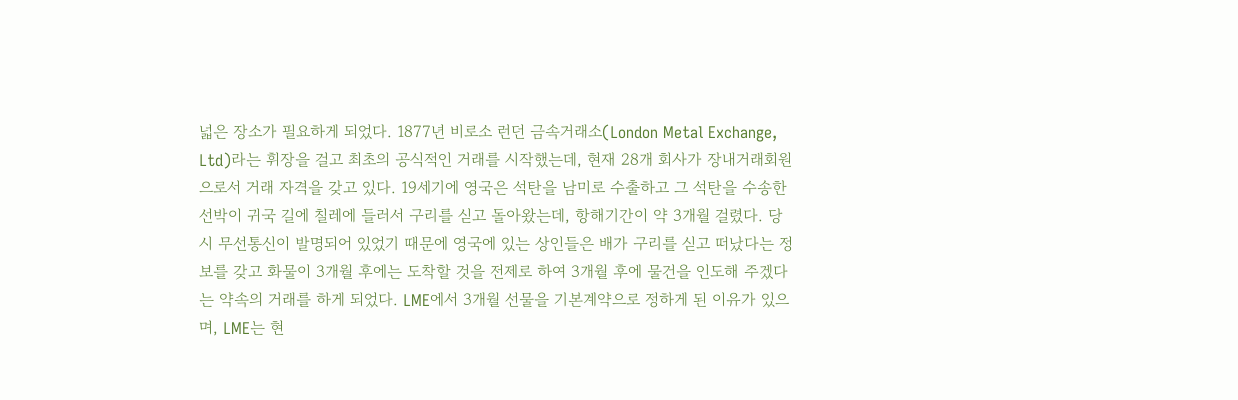넓은 장소가 필요하게 되었다. 1877년 비로소 런던 금속거래소(London Metal Exchange, Ltd)라는 휘장을 걸고 최초의 공식적인 거래를 시작했는데, 현재 28개 회사가 장내거래회원으로서 거래 자격을 갖고 있다. 19세기에 영국은 석탄을 남미로 수출하고 그 석탄을 수송한 선박이 귀국 길에 칠레에 들러서 구리를 싣고 돌아왔는데, 항해기간이 약 3개월 걸렸다. 당시 무선통신이 발명되어 있었기 때문에 영국에 있는 상인들은 배가 구리를 싣고 떠났다는 정보를 갖고 화물이 3개월 후에는 도착할 것을 전제로 하여 3개월 후에 물건을 인도해 주겠다는 약속의 거래를 하게 되었다. LME에서 3개월 선물을 기본계약으로 정하게 된 이유가 있으며, LME는 현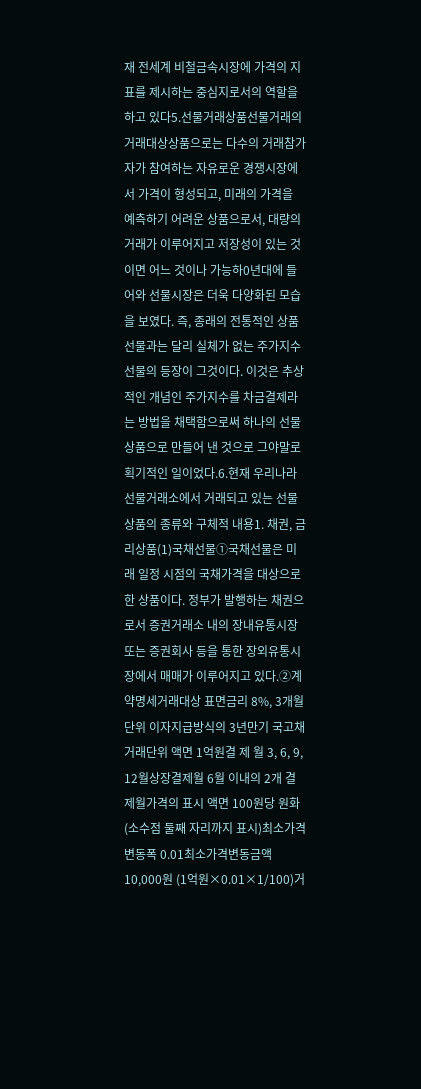재 전세계 비철금속시장에 가격의 지표를 제시하는 중심지로서의 역할을 하고 있다5.선물거래상품선물거래의 거래대상상품으로는 다수의 거래참가자가 참여하는 자유로운 경쟁시장에서 가격이 형성되고, 미래의 가격을 예측하기 어려운 상품으로서, 대량의 거래가 이루어지고 저장성이 있는 것이면 어느 것이나 가능하0년대에 들어와 선물시장은 더욱 다양화된 모습을 보였다. 즉, 종래의 전통적인 상품선물과는 달리 실체가 없는 주가지수선물의 등장이 그것이다. 이것은 추상적인 개념인 주가지수를 차금결제라는 방법을 채택함으로써 하나의 선물상품으로 만들어 낸 것으로 그야말로 획기적인 일이었다.6.현재 우리나라 선물거래소에서 거래되고 있는 선물상품의 종류와 구체적 내용1. 채권, 금리상품(1)국채선물①국채선물은 미래 일정 시점의 국채가격을 대상으로 한 상품이다. 정부가 발행하는 채권으로서 증권거래소 내의 장내유통시장 또는 증권회사 등을 통한 장외유통시장에서 매매가 이루어지고 있다.②계약명세거래대상 표면금리 8%, 3개월단위 이자지급방식의 3년만기 국고채거래단위 액면 1억원결 제 월 3, 6, 9, 12월상장결제월 6월 이내의 2개 결제월가격의 표시 액면 100원당 원화(소수점 둘째 자리까지 표시)최소가격변동폭 0.01최소가격변동금액 10,000원 (1억원×0.01×1/100)거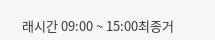래시간 09:00 ~ 15:00최종거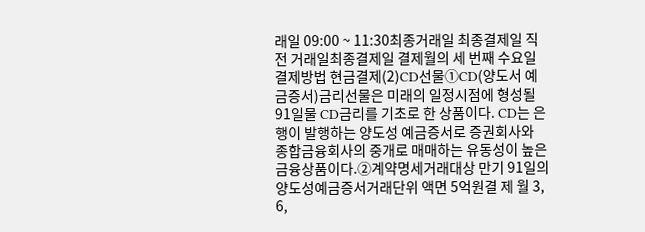래일 09:00 ~ 11:30최종거래일 최종결제일 직전 거래일최종결제일 결제월의 세 번째 수요일결제방법 현금결제(2)CD선물①CD(양도서 예금증서)금리선물은 미래의 일정시점에 형성될 91일물 CD금리를 기초로 한 상품이다. CD는 은행이 발행하는 양도성 예금증서로 증권회사와 종합금융회사의 중개로 매매하는 유동성이 높은 금융상품이다.②계약명세거래대상 만기 91일의 양도성예금증서거래단위 액면 5억원결 제 월 3, 6,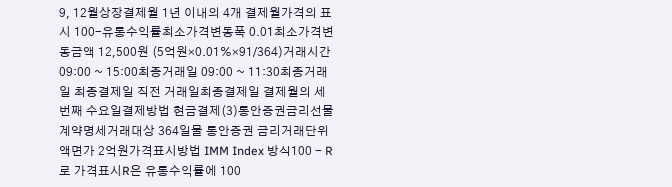9, 12월상장결제월 1년 이내의 4개 결제월가격의 표시 100-유통수익률최소가격변동폭 0.01최소가격변동금액 12,500원 (5억원×0.01%×91/364)거래시간 09:00 ~ 15:00최종거래일 09:00 ~ 11:30최종거래일 최종결제일 직전 거래일최종결제일 결제월의 세 번째 수요일결제방법 현금결제(3)통안증권금리선물계약명세거래대상 364일물 통안증권 금리거래단위 액면가 2억원가격표시방법 IMM Index 방식100 - R 로 가격표시R은 유통수익률에 100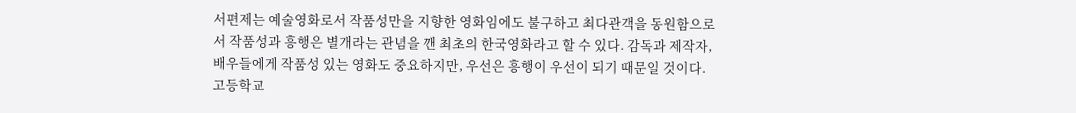서편제는 예술영화로서 작품성만을 지향한 영화임에도 불구하고 최다관객을 동원함으로서 작품성과 흥행은 별개라는 관념을 깬 최초의 한국영화라고 할 수 있다. 감독과 제작자, 배우들에게 작품성 있는 영화도 중요하지만, 우선은 흥행이 우선이 되기 때문일 것이다.고등학교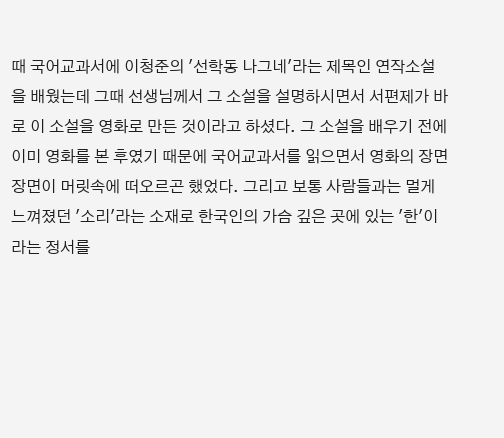때 국어교과서에 이청준의 '선학동 나그네'라는 제목인 연작소설을 배웠는데 그때 선생님께서 그 소설을 설명하시면서 서편제가 바로 이 소설을 영화로 만든 것이라고 하셨다. 그 소설을 배우기 전에 이미 영화를 본 후였기 때문에 국어교과서를 읽으면서 영화의 장면 장면이 머릿속에 떠오르곤 했었다. 그리고 보통 사람들과는 멀게 느껴졌던 '소리'라는 소재로 한국인의 가슴 깊은 곳에 있는 '한'이라는 정서를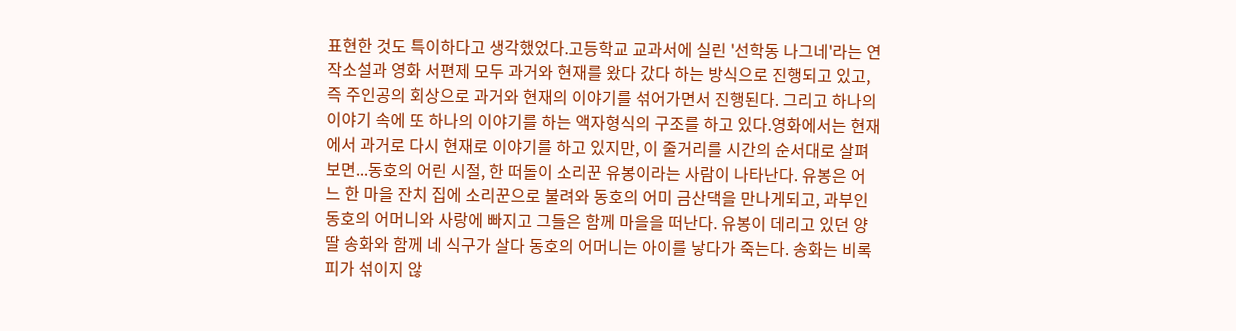표현한 것도 특이하다고 생각했었다.고등학교 교과서에 실린 '선학동 나그네'라는 연작소설과 영화 서편제 모두 과거와 현재를 왔다 갔다 하는 방식으로 진행되고 있고, 즉 주인공의 회상으로 과거와 현재의 이야기를 섞어가면서 진행된다. 그리고 하나의 이야기 속에 또 하나의 이야기를 하는 액자형식의 구조를 하고 있다.영화에서는 현재에서 과거로 다시 현재로 이야기를 하고 있지만, 이 줄거리를 시간의 순서대로 살펴보면...동호의 어린 시절, 한 떠돌이 소리꾼 유봉이라는 사람이 나타난다. 유봉은 어느 한 마을 잔치 집에 소리꾼으로 불려와 동호의 어미 금산댁을 만나게되고, 과부인 동호의 어머니와 사랑에 빠지고 그들은 함께 마을을 떠난다. 유봉이 데리고 있던 양딸 송화와 함께 네 식구가 살다 동호의 어머니는 아이를 낳다가 죽는다. 송화는 비록 피가 섞이지 않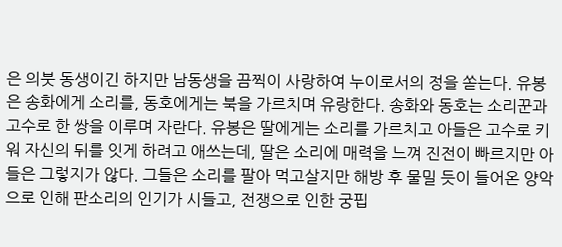은 의붓 동생이긴 하지만 남동생을 끔찍이 사랑하여 누이로서의 정을 쏟는다. 유봉은 송화에게 소리를, 동호에게는 북을 가르치며 유랑한다. 송화와 동호는 소리꾼과 고수로 한 쌍을 이루며 자란다. 유봉은 딸에게는 소리를 가르치고 아들은 고수로 키워 자신의 뒤를 잇게 하려고 애쓰는데, 딸은 소리에 매력을 느껴 진전이 빠르지만 아들은 그렇지가 않다. 그들은 소리를 팔아 먹고살지만 해방 후 물밀 듯이 들어온 양악으로 인해 판소리의 인기가 시들고, 전쟁으로 인한 궁핍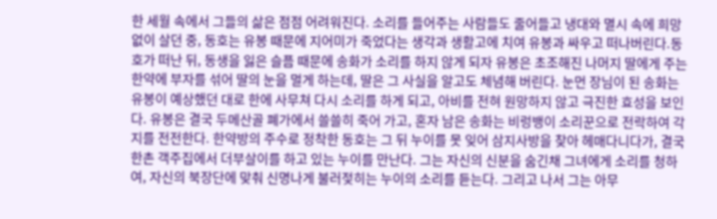한 세월 속에서 그들의 삶은 점점 어려워진다. 소리를 들어주는 사람들도 줄어들고 냉대와 멸시 속에 희망 없이 살던 중, 동호는 유봉 때문에 지어미가 죽었다는 생각과 생활고에 치여 유봉과 싸우고 떠나버린다.동호가 떠난 뒤, 동생을 잃은 슬픔 때문에 송화가 소리를 하지 않게 되자 유봉은 초조해진 나머지 딸에게 주는 한약에 부자를 섞어 딸의 눈을 멀게 하는데, 딸은 그 사실을 알고도 체념해 버린다. 눈먼 장님이 된 송화는 유봉이 예상했던 대로 한에 사무쳐 다시 소리를 하게 되고, 아비를 전혀 원망하지 않고 극진한 효성을 보인다. 유봉은 결국 두메산골 폐가에서 쓸쓸히 죽어 가고, 혼자 남은 송화는 비렁뱅이 소리꾼으로 전락하여 각지를 전전한다. 한약방의 주수로 정착한 동호는 그 뒤 누이를 못 잊어 삼지사방을 찾아 헤매다니다가, 결국 한촌 객주집에서 더부살이를 하고 있는 누이를 만난다. 그는 자신의 신분을 숨긴채 그녀에게 소리를 청하여, 자신의 북장단에 맞춰 신명나게 불러젖히는 누이의 소리를 듣는다. 그리고 나서 그는 아무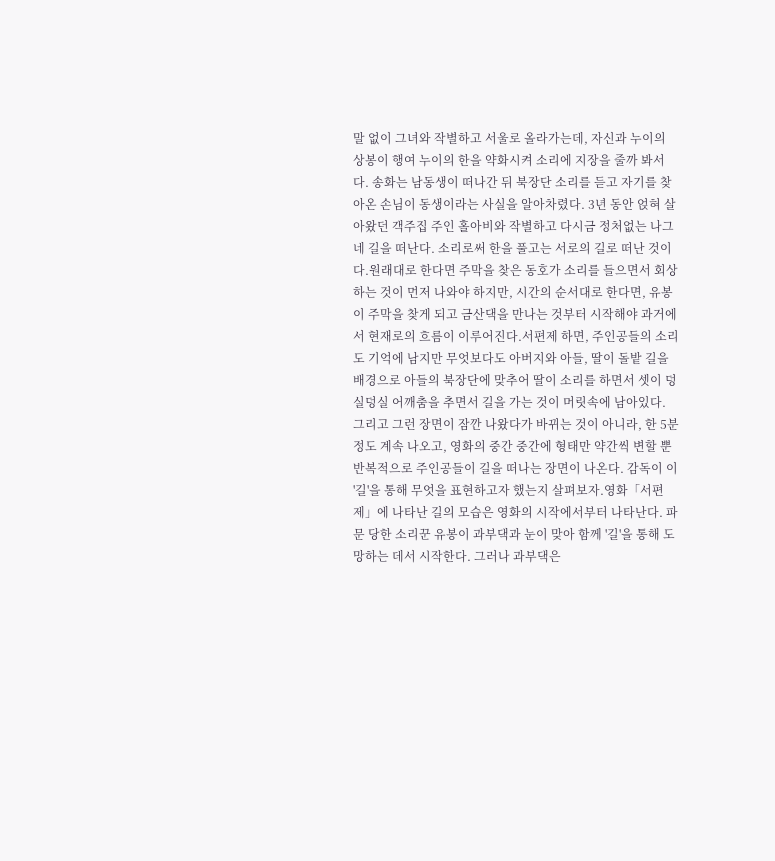말 없이 그녀와 작별하고 서울로 올라가는데, 자신과 누이의 상봉이 행여 누이의 한을 약화시켜 소리에 지장을 줄까 봐서다. 송화는 남동생이 떠나간 뒤 북장단 소리를 듣고 자기를 찾아온 손님이 동생이라는 사실을 알아차렸다. 3년 동안 얹혀 살아왔던 객주집 주인 홀아비와 작별하고 다시금 정처없는 나그네 길을 떠난다. 소리로써 한을 풀고는 서로의 길로 떠난 것이다.원래대로 한다면 주막을 찾은 동호가 소리를 들으면서 회상하는 것이 먼저 나와야 하지만, 시간의 순서대로 한다면, 유봉이 주막을 찾게 되고 금산댁을 만나는 것부터 시작해야 과거에서 현재로의 흐름이 이루어진다.서편제 하면, 주인공들의 소리도 기억에 남지만 무엇보다도 아버지와 아들, 딸이 돌밭 길을 배경으로 아들의 북장단에 맞추어 딸이 소리를 하면서 셋이 덩실덩실 어깨춤을 추면서 길을 가는 것이 머릿속에 남아있다. 그리고 그런 장면이 잠깐 나왔다가 바뀌는 것이 아니라, 한 5분 정도 계속 나오고, 영화의 중간 중간에 형태만 약간씩 변할 뿐 반복적으로 주인공들이 길을 떠나는 장면이 나온다. 감독이 이 '길'을 통해 무엇을 표현하고자 했는지 살펴보자.영화「서편제」에 나타난 길의 모습은 영화의 시작에서부터 나타난다. 파문 당한 소리꾼 유봉이 과부댁과 눈이 맞아 함께 '길'을 통해 도망하는 데서 시작한다. 그러나 과부댁은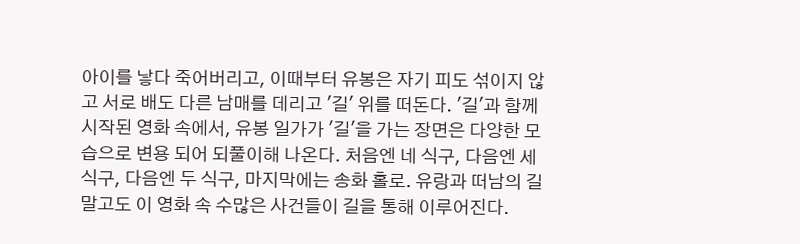아이를 낳다 죽어버리고, 이때부터 유봉은 자기 피도 섞이지 않고 서로 배도 다른 남매를 데리고 '길' 위를 떠돈다. '길'과 함께 시작된 영화 속에서, 유봉 일가가 '길'을 가는 장면은 다양한 모습으로 변용 되어 되풀이해 나온다. 처음엔 네 식구, 다음엔 세 식구, 다음엔 두 식구, 마지막에는 송화 홀로. 유랑과 떠남의 길 말고도 이 영화 속 수많은 사건들이 길을 통해 이루어진다.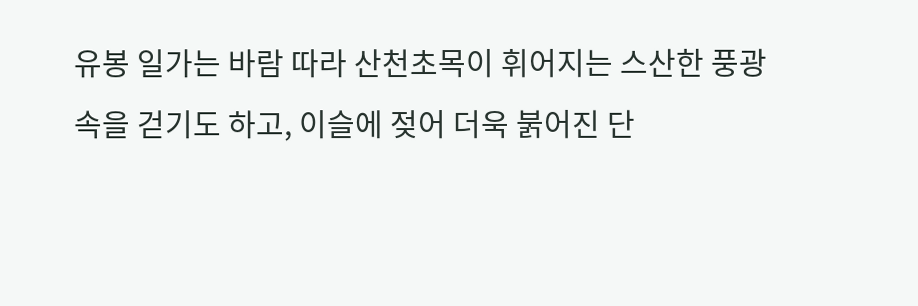유봉 일가는 바람 따라 산천초목이 휘어지는 스산한 풍광 속을 걷기도 하고, 이슬에 젖어 더욱 붉어진 단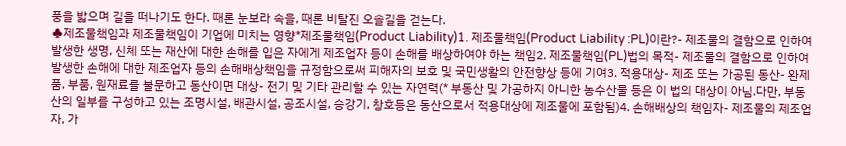풍을 밟으며 길을 떠나기도 한다. 때론 눈보라 속을, 때론 비탈진 오솔길을 걷는다.
♣제조물책임과 제조물책임이 기업에 미치는 영향*제조물책임(Product Liability)1. 제조물책임(Product Liability :PL)이란?- 제조물의 결함으로 인하여 발생한 생명, 신체 또는 재산에 대한 손해를 입은 자에게 제조업자 등이 손해를 배상하여야 하는 책임2. 제조물책임(PL)법의 목적- 제조물의 결함으로 인하여 발생한 손해에 대한 제조업자 등의 손해배상책임을 규정함으로써 피해자의 보호 및 국민생활의 안전향상 등에 기여3. 적용대상- 제조 또는 가공된 동산- 완제품, 부품, 원재료를 불문하고 동산이면 대상- 전기 및 기타 관리할 수 있는 자연력(* 부동산 및 가공하지 아니한 농수산물 등은 이 법의 대상이 아님.다만, 부동산의 일부를 구성하고 있는 조명시설, 배관시설, 공조시설, 승강기, 창호등은 동산으로서 적용대상에 제조물에 포함됨)4. 손해배상의 책임자- 제조물의 제조업자, 가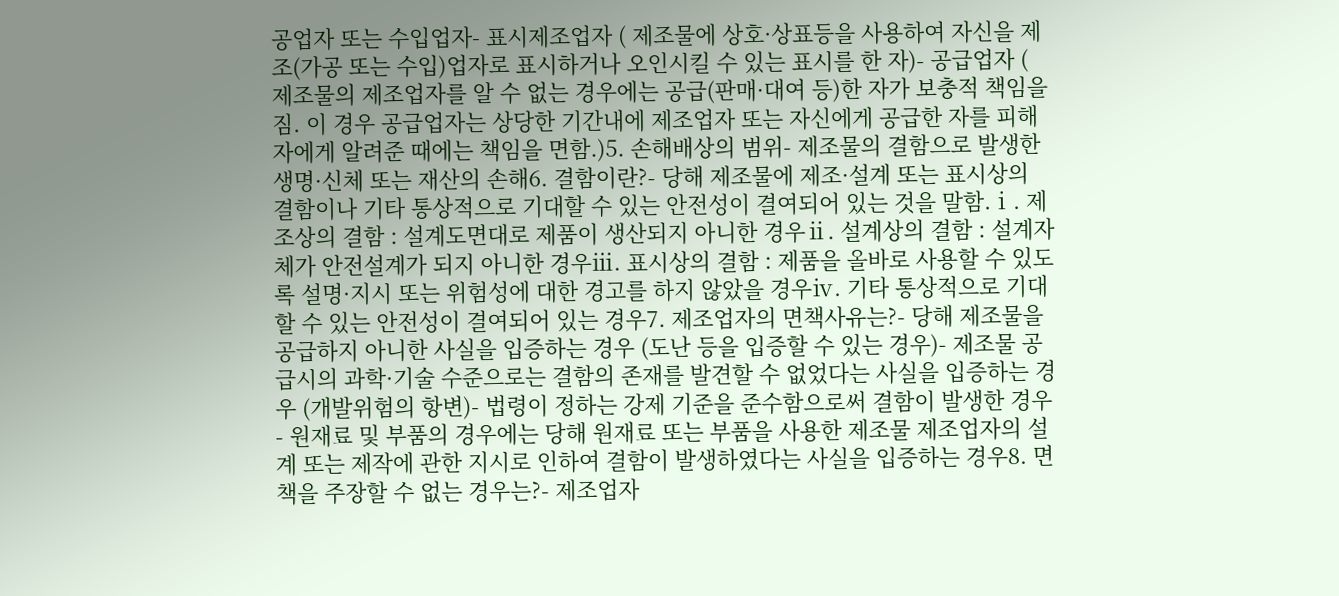공업자 또는 수입업자- 표시제조업자 ( 제조물에 상호·상표등을 사용하여 자신을 제조(가공 또는 수입)업자로 표시하거나 오인시킬 수 있는 표시를 한 자)- 공급업자 ( 제조물의 제조업자를 알 수 없는 경우에는 공급(판매·대여 등)한 자가 보충적 책임을 짐. 이 경우 공급업자는 상당한 기간내에 제조업자 또는 자신에게 공급한 자를 피해자에게 알려준 때에는 책임을 면함.)5. 손해배상의 범위- 제조물의 결함으로 발생한 생명·신체 또는 재산의 손해6. 결함이란?- 당해 제조물에 제조·설계 또는 표시상의 결함이나 기타 통상적으로 기대할 수 있는 안전성이 결여되어 있는 것을 말함.ⅰ. 제조상의 결함 : 설계도면대로 제품이 생산되지 아니한 경우ⅱ. 설계상의 결함 : 설계자체가 안전설계가 되지 아니한 경우ⅲ. 표시상의 결함 : 제품을 올바로 사용할 수 있도록 설명·지시 또는 위험성에 대한 경고를 하지 않았을 경우ⅳ. 기타 통상적으로 기대할 수 있는 안전성이 결여되어 있는 경우7. 제조업자의 면책사유는?- 당해 제조물을 공급하지 아니한 사실을 입증하는 경우 (도난 등을 입증할 수 있는 경우)- 제조물 공급시의 과학·기술 수준으로는 결함의 존재를 발견할 수 없었다는 사실을 입증하는 경우 (개발위험의 항변)- 법령이 정하는 강제 기준을 준수함으로써 결함이 발생한 경우- 원재료 및 부품의 경우에는 당해 원재료 또는 부품을 사용한 제조물 제조업자의 설계 또는 제작에 관한 지시로 인하여 결함이 발생하였다는 사실을 입증하는 경우8. 면책을 주장할 수 없는 경우는?- 제조업자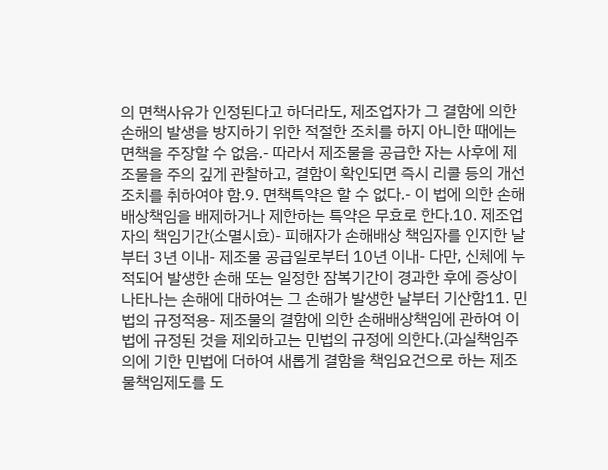의 면책사유가 인정된다고 하더라도, 제조업자가 그 결함에 의한 손해의 발생을 방지하기 위한 적절한 조치를 하지 아니한 때에는 면책을 주장할 수 없음.- 따라서 제조물을 공급한 자는 사후에 제조물을 주의 깊게 관찰하고, 결함이 확인되면 즉시 리콜 등의 개선조치를 취하여야 함.9. 면책특약은 할 수 없다.- 이 법에 의한 손해배상책임을 배제하거나 제한하는 특약은 무효로 한다.10. 제조업자의 책임기간(소멸시효)- 피해자가 손해배상 책임자를 인지한 날부터 3년 이내- 제조물 공급일로부터 10년 이내- 다만, 신체에 누적되어 발생한 손해 또는 일정한 잠복기간이 경과한 후에 증상이 나타나는 손해에 대하여는 그 손해가 발생한 날부터 기산함11. 민법의 규정적용- 제조물의 결함에 의한 손해배상책임에 관하여 이 법에 규정된 것을 제외하고는 민법의 규정에 의한다.(과실책임주의에 기한 민법에 더하여 새롭게 결함을 책임요건으로 하는 제조물책임제도를 도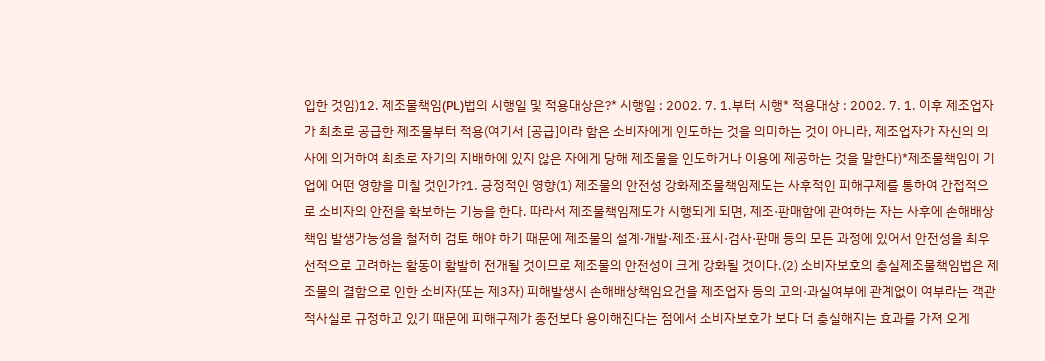입한 것임)12. 제조물책임(PL)법의 시행일 및 적용대상은?* 시행일 : 2002. 7. 1.부터 시행* 적용대상 : 2002. 7. 1. 이후 제조업자가 최초로 공급한 제조물부터 적용(여기서 [공급]이라 함은 소비자에게 인도하는 것을 의미하는 것이 아니라, 제조업자가 자신의 의사에 의거하여 최초로 자기의 지배하에 있지 않은 자에게 당해 제조물을 인도하거나 이용에 제공하는 것을 말한다)*제조물책임이 기업에 어떤 영향을 미칠 것인가?1. 긍정적인 영향(1) 제조물의 안전성 강화제조물책임제도는 사후적인 피해구제를 통하여 간접적으로 소비자의 안전을 확보하는 기능을 한다. 따라서 제조물책임제도가 시행되게 되면, 제조·판매함에 관여하는 자는 사후에 손해배상책임 발생가능성을 철저히 검토 해야 하기 때문에 제조물의 설계·개발·제조·표시·검사·판매 등의 모든 과정에 있어서 안전성을 최우선적으로 고려하는 활동이 활발히 전개될 것이므로 제조물의 안전성이 크게 강화될 것이다.(2) 소비자보호의 충실제조물책임법은 제조물의 결함으로 인한 소비자(또는 제3자) 피해발생시 손해배상책임요건을 제조업자 등의 고의·과실여부에 관계없이 여부라는 객관적사실로 규정하고 있기 때문에 피해구제가 종전보다 용이해진다는 점에서 소비자보호가 보다 더 충실해지는 효과를 가져 오게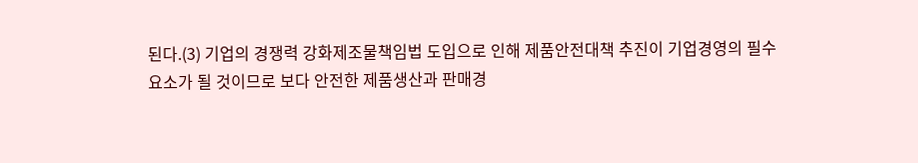된다.(3) 기업의 경쟁력 강화제조물책임법 도입으로 인해 제품안전대책 추진이 기업경영의 필수요소가 될 것이므로 보다 안전한 제품생산과 판매경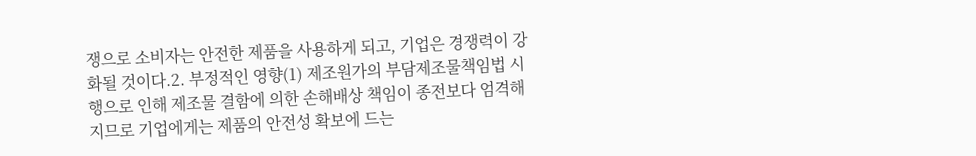쟁으로 소비자는 안전한 제품을 사용하게 되고, 기업은 경쟁력이 강화될 것이다.2. 부정적인 영향(1) 제조원가의 부담제조물책임법 시행으로 인해 제조물 결함에 의한 손해배상 책임이 종전보다 엄격해지므로 기업에게는 제품의 안전성 확보에 드는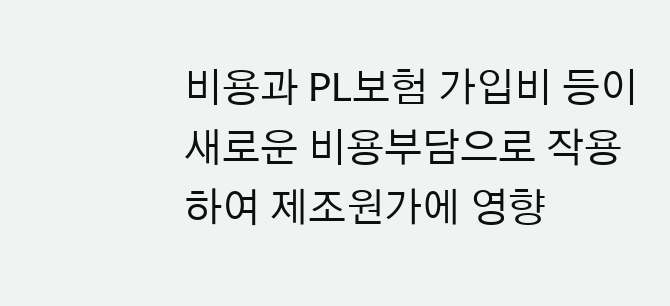비용과 PL보험 가입비 등이 새로운 비용부담으로 작용하여 제조원가에 영향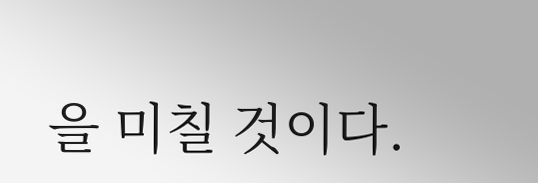을 미칠 것이다.